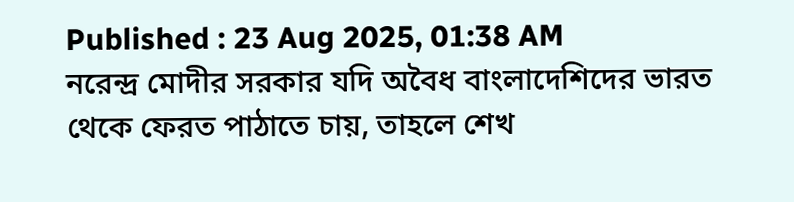Published : 23 Aug 2025, 01:38 AM
নরেন্দ্র মোদীর সরকার যদি অবৈধ বাংলাদেশিদের ভারত থেকে ফেরত পাঠাতে চায়, তাহলে শেখ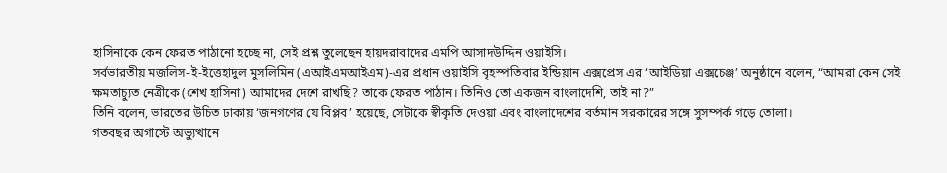হাসিনাকে কেন ফেরত পাঠানো হচ্ছে না, সেই প্রশ্ন তুলেছেন হায়দরাবাদের এমপি আসাদউদ্দিন ওয়াইসি।
সর্বভারতীয় মজলিস-ই-ইত্তেহাদুল মুসলিমিন (এআইএমআইএম)-এর প্রধান ওয়াইসি বৃহস্পতিবার ইন্ডিয়ান এক্সপ্রেস এর ‘আইডিয়া এক্সচেঞ্জ’ অনুষ্ঠানে বলেন, “আমরা কেন সেই ক্ষমতাচ্যুত নেত্রীকে (শেখ হাসিনা) আমাদের দেশে রাখছি? তাকে ফেরত পাঠান। তিনিও তো একজন বাংলাদেশি, তাই না?”
তিনি বলেন, ভারতের উচিত ঢাকায় ‘জনগণের যে বিপ্লব’ হয়েছে, সেটাকে স্বীকৃতি দেওয়া এবং বাংলাদেশের বর্তমান সরকারের সঙ্গে সুসম্পর্ক গড়ে তোলা।
গতবছর অগাস্টে অভ্যুত্থানে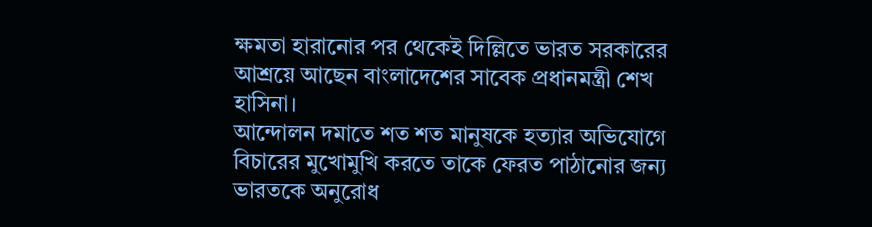ক্ষমতা হারানোর পর থেকেই দিল্লিতে ভারত সরকারের আশ্রয়ে আছেন বাংলাদেশের সাবেক প্রধানমন্ত্রী শেখ হাসিনা।
আন্দোলন দমাতে শত শত মানুষকে হত্যার অভিযোগে বিচারের মুখোমুখি করতে তাকে ফেরত পাঠানোর জন্য ভারতকে অনুরোধ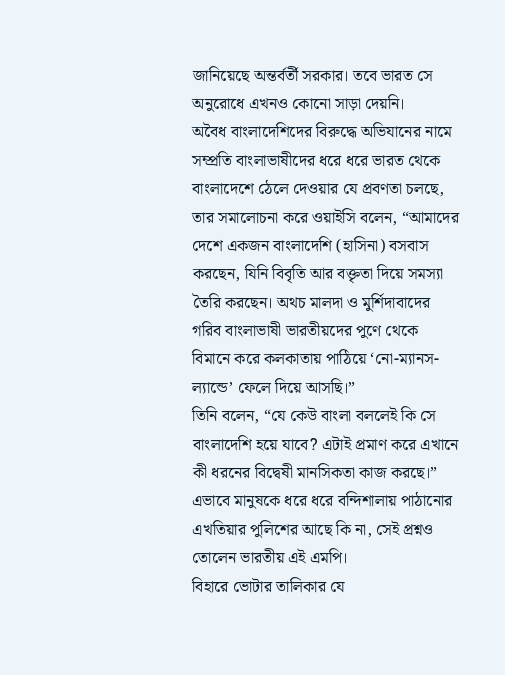জানিয়েছে অন্তর্বর্তী সরকার। তবে ভারত সে অনুরোধে এখনও কোনো সাড়া দেয়নি।
অবৈধ বাংলাদেশিদের বিরুদ্ধে অভিযানের নামে সম্প্রতি বাংলাভাষীদের ধরে ধরে ভারত থেকে বাংলাদেশে ঠেলে দেওয়ার যে প্রবণতা চলছে, তার সমালোচনা করে ওয়াইসি বলেন, “আমাদের দেশে একজন বাংলাদেশি (হাসিনা) বসবাস করছেন, যিনি বিবৃতি আর বক্তৃতা দিয়ে সমস্যা তৈরি করছেন। অথচ মালদা ও মুর্শিদাবাদের গরিব বাংলাভাষী ভারতীয়দের পুণে থেকে বিমানে করে কলকাতায় পাঠিয়ে ‘নো-ম্যানস-ল্যান্ডে’ ফেলে দিয়ে আসছি।”
তিনি বলেন, “যে কেউ বাংলা বললেই কি সে বাংলাদেশি হয়ে যাবে? এটাই প্রমাণ করে এখানে কী ধরনের বিদ্বেষী মানসিকতা কাজ করছে।”
এভাবে মানুষকে ধরে ধরে বন্দিশালায় পাঠানোর এখতিয়ার পুলিশের আছে কি না, সেই প্রশ্নও তোলেন ভারতীয় এই এমপি।
বিহারে ভোটার তালিকার যে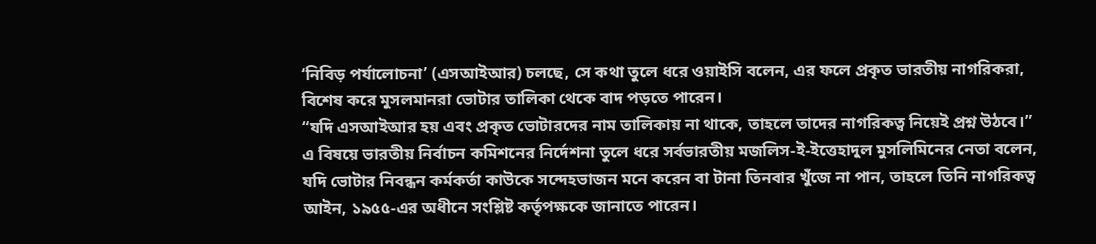‘নিবিড় পর্যালোচনা’ (এসআইআর) চলছে, সে কথা তুলে ধরে ওয়াইসি বলেন, এর ফলে প্রকৃত ভারতীয় নাগরিকরা, বিশেষ করে মুসলমানরা ভোটার তালিকা থেকে বাদ পড়তে পারেন।
“যদি এসআইআর হয় এবং প্রকৃত ভোটারদের নাম তালিকায় না থাকে, তাহলে তাদের নাগরিকত্ব নিয়েই প্রশ্ন উঠবে।”
এ বিষয়ে ভারতীয় নির্বাচন কমিশনের নির্দেশনা তুলে ধরে সর্বভারতীয় মজলিস-ই-ইত্তেহাদুল মুসলিমিনের নেতা বলেন, যদি ভোটার নিবন্ধন কর্মকর্তা কাউকে সন্দেহভাজন মনে করেন বা টানা তিনবার খুঁজে না পান, তাহলে তিনি নাগরিকত্ব আইন, ১৯৫৫-এর অধীনে সংশ্লিষ্ট কর্তৃপক্ষকে জানাতে পারেন।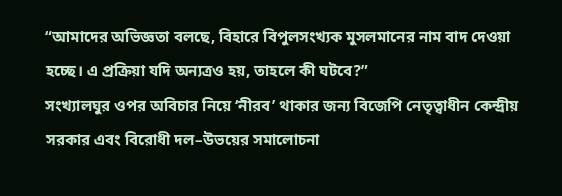“আমাদের অভিজ্ঞতা বলছে, বিহারে বিপুলসংখ্যক মুসলমানের নাম বাদ দেওয়া হচ্ছে। এ প্রক্রিয়া যদি অন্যত্রও হয়, তাহলে কী ঘটবে?”
সংখ্যালঘুর ওপর অবিচার নিয়ে ‘নীরব’ থাকার জন্য বিজেপি নেতৃত্বাধীন কেন্দ্রীয় সরকার এবং বিরোধী দল–উভয়ের সমালোচনা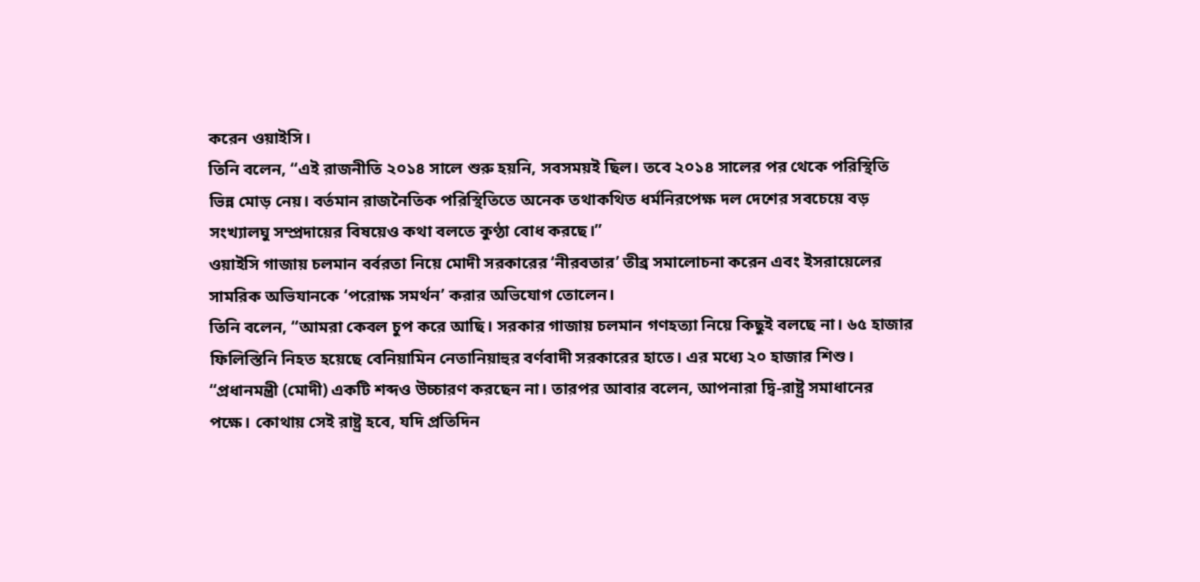করেন ওয়াইসি।
তিনি বলেন, “এই রাজনীতি ২০১৪ সালে শুরু হয়নি, সবসময়ই ছিল। তবে ২০১৪ সালের পর থেকে পরিস্থিতি ভিন্ন মোড় নেয়। বর্তমান রাজনৈতিক পরিস্থিতিতে অনেক তথাকথিত ধর্মনিরপেক্ষ দল দেশের সবচেয়ে বড় সংখ্যালঘু সম্প্রদায়ের বিষয়েও কথা বলতে কুণ্ঠা বোধ করছে।”
ওয়াইসি গাজায় চলমান বর্বরতা নিয়ে মোদী সরকারের ‘নীরবতার’ তীব্র সমালোচনা করেন এবং ইসরায়েলের সামরিক অভিযানকে ‘পরোক্ষ সমর্থন’ করার অভিযোগ তোলেন।
তিনি বলেন, “আমরা কেবল চুপ করে আছি। সরকার গাজায় চলমান গণহত্যা নিয়ে কিছুই বলছে না। ৬৫ হাজার ফিলিস্তিনি নিহত হয়েছে বেনিয়ামিন নেতানিয়াহুর বর্ণবাদী সরকারের হাতে। এর মধ্যে ২০ হাজার শিশু।
“প্রধানমন্ত্রী (মোদী) একটি শব্দও উচ্চারণ করছেন না। তারপর আবার বলেন, আপনারা দ্বি-রাষ্ট্র সমাধানের পক্ষে। কোথায় সেই রাষ্ট্র হবে, যদি প্রতিদিন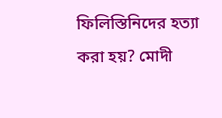ফিলিস্তিনিদের হত্যা করা হয়? মোদী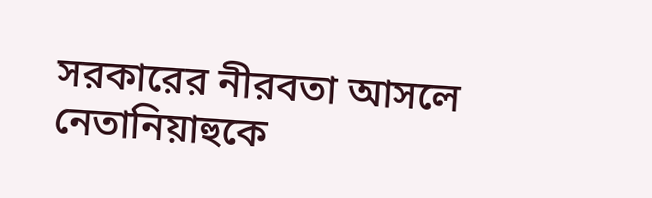সরকারের নীরবতা আসলে নেতানিয়াহুকে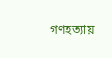গণহত্যায়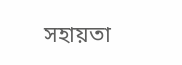সহায়তা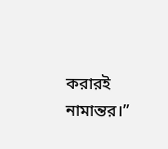করারই নামান্তর।”